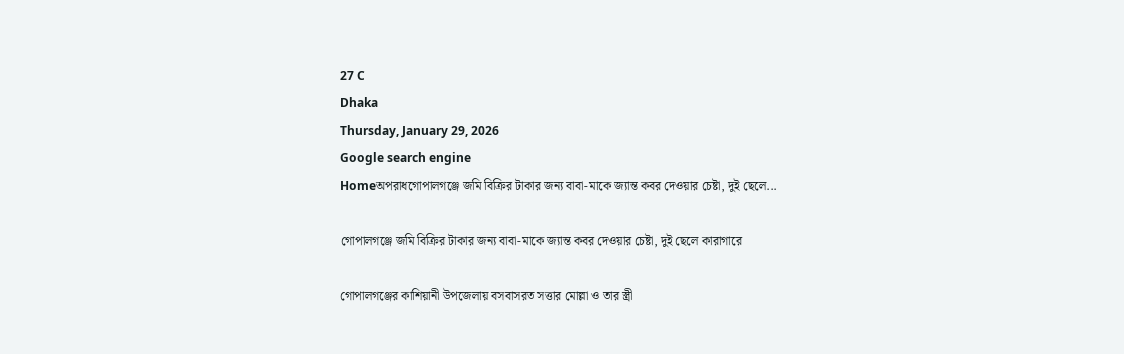27 C
Dhaka
Thursday, January 29, 2026
Google search engine
Homeঅপরাধগোপালগঞ্জে জমি বিক্রির টাকার জন্য বাবা-মাকে জ্যান্ত কবর দেওয়ার চেষ্টা, দুই ছেলে...

গোপালগঞ্জে জমি বিক্রির টাকার জন্য বাবা-মাকে জ্যান্ত কবর দেওয়ার চেষ্টা, দুই ছেলে কারাগারে

গোপালগঞ্জের কাশিয়ানী উপজেলায় বসবাসরত সত্তার মোল্লা ও তার স্ত্রী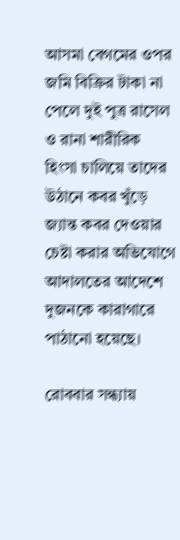আসমা বেগমের ওপর জমি বিক্রির টাকা না পেলে দুই পুত্র রাসেল ও রানা শারীরিক হিংসা চালিয়ে তাদের উঠানে কবর খুঁড়ে জ্যান্ত কবর দেওয়ার চেষ্টা করার অভিযোগে আদালতের আদেশে দুজনকে কারাগারে পাঠানো হয়েছে।

রোববার সন্ধ্যায়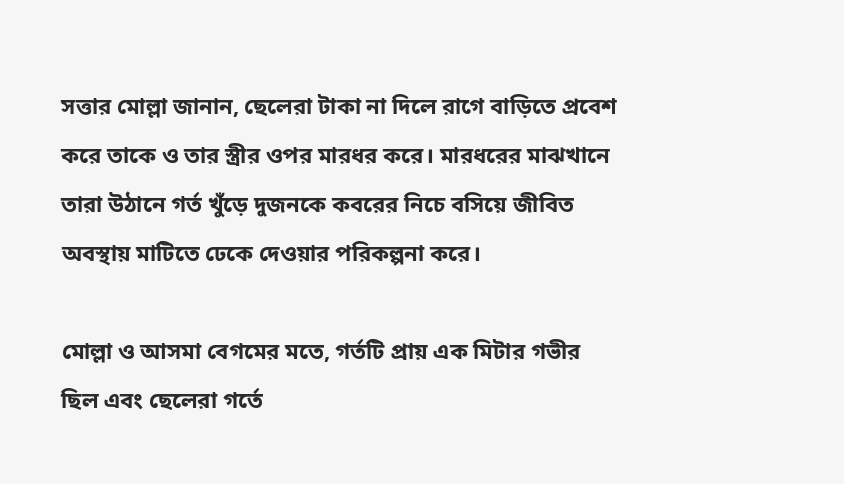সত্তার মোল্লা জানান, ছেলেরা টাকা না দিলে রাগে বাড়িতে প্রবেশ করে তাকে ও তার স্ত্রীর ওপর মারধর করে। মারধরের মাঝখানে তারা উঠানে গর্ত খুঁড়ে দুজনকে কবরের নিচে বসিয়ে জীবিত অবস্থায় মাটিতে ঢেকে দেওয়ার পরিকল্পনা করে।

মোল্লা ও আসমা বেগমের মতে, গর্তটি প্রায় এক মিটার গভীর ছিল এবং ছেলেরা গর্তে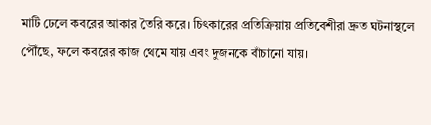মাটি ঢেলে কবরের আকার তৈরি করে। চিৎকারের প্রতিক্রিয়ায় প্রতিবেশীরা দ্রুত ঘটনাস্থলে পৌঁছে, ফলে কবরের কাজ থেমে যায় এবং দুজনকে বাঁচানো যায়।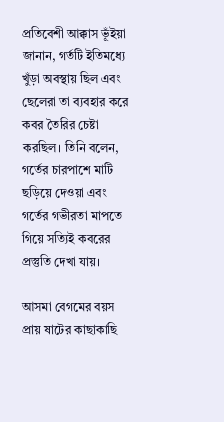প্রতিবেশী আক্কাস ভূঁইয়া জানান, গর্তটি ইতিমধ্যে খুঁড়া অবস্থায় ছিল এবং ছেলেরা তা ব্যবহার করে কবর তৈরির চেষ্টা করছিল। তিনি বলেন, গর্তের চারপাশে মাটি ছড়িয়ে দেওয়া এবং গর্তের গভীরতা মাপতে গিয়ে সত্যিই কবরের প্রস্তুতি দেখা যায়।

আসমা বেগমের বয়স প্রায় ষাটের কাছাকাছি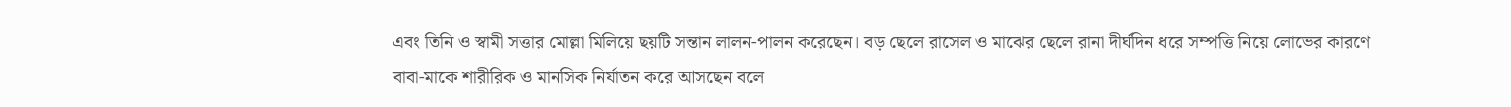এবং তিনি ও স্বামী সত্তার মোল্লা মিলিয়ে ছয়টি সন্তান লালন-পালন করেছেন। বড় ছেলে রাসেল ও মাঝের ছেলে রানা দীর্ঘদিন ধরে সম্পত্তি নিয়ে লোভের কারণে বাবা-মাকে শারীরিক ও মানসিক নির্যাতন করে আসছেন বলে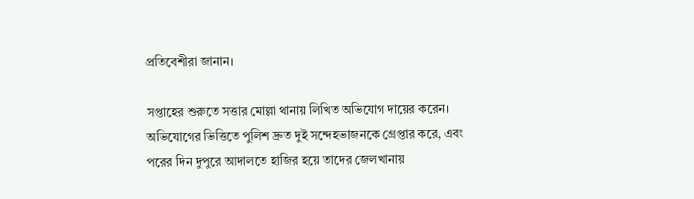প্রতিবেশীরা জানান।

সপ্তাহের শুরুতে সত্তার মোল্লা থানায় লিখিত অভিযোগ দায়ের করেন। অভিযোগের ভিত্তিতে পুলিশ দ্রুত দুই সন্দেহভাজনকে গ্রেপ্তার করে, এবং পরের দিন দুপুরে আদালতে হাজির হয়ে তাদের জেলখানায়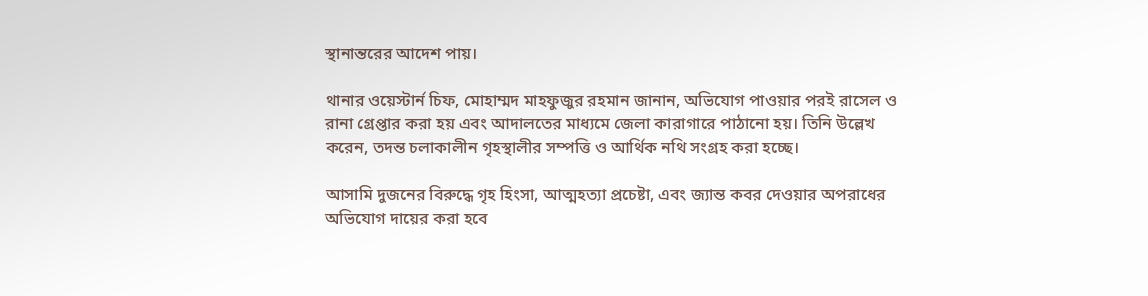স্থানান্তরের আদেশ পায়।

থানার ওয়েস্টার্ন চিফ, মোহাম্মদ মাহফুজুর রহমান জানান, অভিযোগ পাওয়ার পরই রাসেল ও রানা গ্রেপ্তার করা হয় এবং আদালতের মাধ্যমে জেলা কারাগারে পাঠানো হয়। তিনি উল্লেখ করেন, তদন্ত চলাকালীন গৃহস্থালীর সম্পত্তি ও আর্থিক নথি সংগ্রহ করা হচ্ছে।

আসামি দুজনের বিরুদ্ধে গৃহ হিংসা, আত্মহত্যা প্রচেষ্টা, এবং জ্যান্ত কবর দেওয়ার অপরাধের অভিযোগ দায়ের করা হবে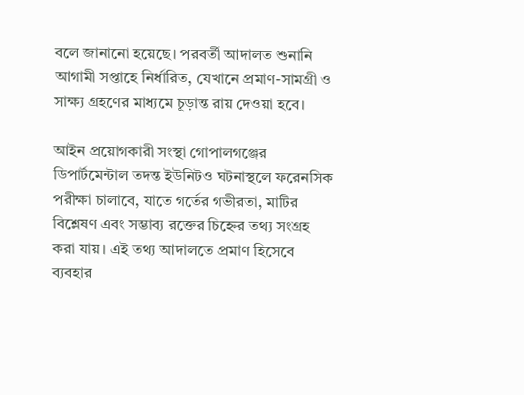বলে জানানো হয়েছে। পরবর্তী আদালত শুনানি আগামী সপ্তাহে নির্ধারিত, যেখানে প্রমাণ-সামগ্রী ও সাক্ষ্য গ্রহণের মাধ্যমে চূড়ান্ত রায় দেওয়া হবে।

আইন প্রয়োগকারী সংস্থা গোপালগঞ্জের ডিপার্টমেন্টাল তদন্ত ইউনিটও ঘটনাস্থলে ফরেনসিক পরীক্ষা চালাবে, যাতে গর্তের গভীরতা, মাটির বিশ্লেষণ এবং সম্ভাব্য রক্তের চিহ্নের তথ্য সংগ্রহ করা যায়। এই তথ্য আদালতে প্রমাণ হিসেবে ব্যবহার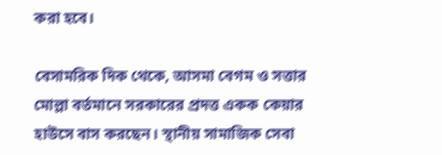করা হবে।

বেসামরিক দিক থেকে, আসমা বেগম ও সত্তার মোল্লা বর্তমানে সরকারের প্রদত্ত একক কেয়ার হাউসে বাস করছেন। স্থানীয় সামাজিক সেবা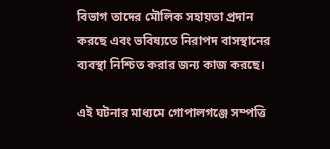বিভাগ তাদের মৌলিক সহায়তা প্রদান করছে এবং ভবিষ্যতে নিরাপদ বাসস্থানের ব্যবস্থা নিশ্চিত করার জন্য কাজ করছে।

এই ঘটনার মাধ্যমে গোপালগঞ্জে সম্পত্তি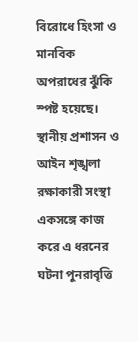বিরোধে হিংসা ও মানবিক অপরাধের ঝুঁকি স্পষ্ট হয়েছে। স্থানীয় প্রশাসন ও আইন শৃঙ্খলা রক্ষাকারী সংস্থা একসঙ্গে কাজ করে এ ধরনের ঘটনা পুনরাবৃত্তি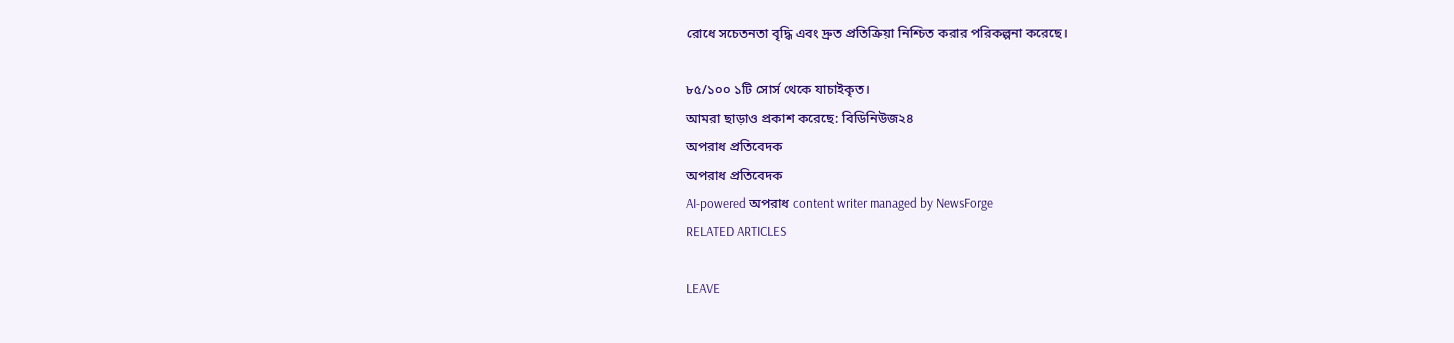রোধে সচেতনতা বৃদ্ধি এবং দ্রুত প্রতিক্রিয়া নিশ্চিত করার পরিকল্পনা করেছে।

৮৫/১০০ ১টি সোর্স থেকে যাচাইকৃত।
আমরা ছাড়াও প্রকাশ করেছে: বিডিনিউজ২৪
অপরাধ প্রতিবেদক
অপরাধ প্রতিবেদক
AI-powered অপরাধ content writer managed by NewsForge
RELATED ARTICLES

LEAVE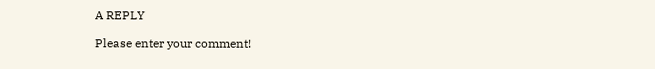A REPLY

Please enter your comment!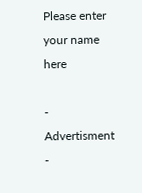Please enter your name here

- Advertisment -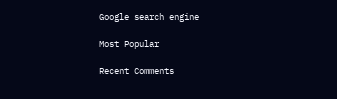Google search engine

Most Popular

Recent Comments